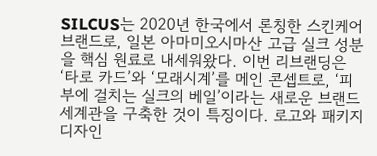SILCUS는 2020년 한국에서 론칭한 스킨케어 브랜드로, 일본 아마미오시마산 고급 실크 성분을 핵심 원료로 내세워왔다. 이번 리브랜딩은 ‘타로 카드’와 ‘모래시계’를 메인 콘셉트로, ‘피부에 걸치는 실크의 베일’이라는 새로운 브랜드 세계관을 구축한 것이 특징이다. 로고와 패키지 디자인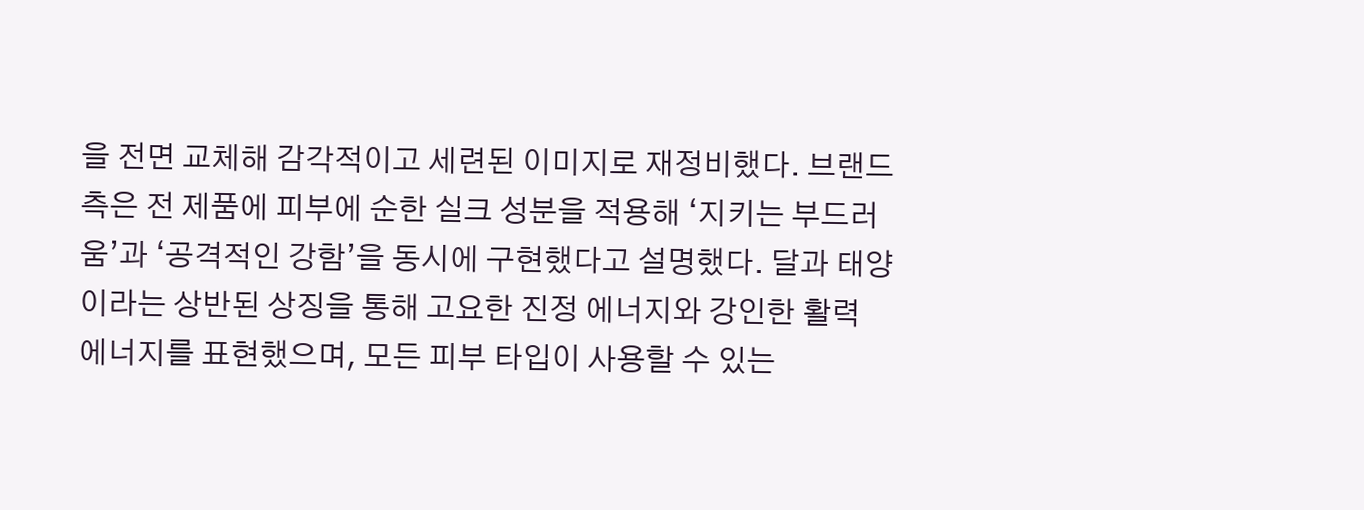을 전면 교체해 감각적이고 세련된 이미지로 재정비했다. 브랜드 측은 전 제품에 피부에 순한 실크 성분을 적용해 ‘지키는 부드러움’과 ‘공격적인 강함’을 동시에 구현했다고 설명했다. 달과 태양이라는 상반된 상징을 통해 고요한 진정 에너지와 강인한 활력 에너지를 표현했으며, 모든 피부 타입이 사용할 수 있는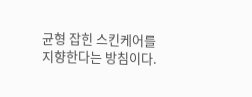균형 잡힌 스킨케어를 지향한다는 방침이다.